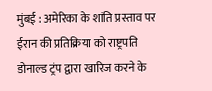मुंबई : अमेरिका के शांति प्रस्ताव पर ईरान की प्रतिक्रिया को राष्ट्रपति डोनाल्ड ट्रंप द्वारा खारिज करने के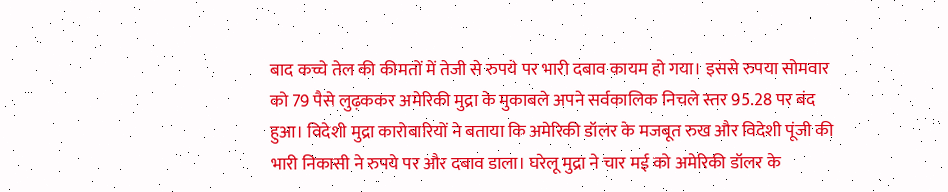बाद कच्चे तेल की कीमतों में तेजी से रुपये पर भारी दबाव कायम हो गया। इससे रुपया सोमवार को 79 पैसे लुढ़ककर अमेरिकी मुद्रा के मुकाबले अपने सर्वकालिक निचले स्तर 95.28 पर बंद हुआ। विदेशी मुद्रा कारोबारियों ने बताया कि अमेरिकी डॉलर के मजबूत रुख और विदेशी पूंजी की भारी निकासी ने रुपये पर और दबाव डाला। घरेलू मुद्रा ने चार मई को अमेरिकी डॉलर के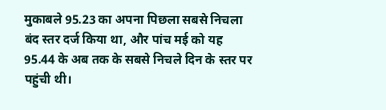मुकाबले 95.23 का अपना पिछला सबसे निचला बंद स्तर दर्ज किया था, और पांच मई को यह 95.44 के अब तक के सबसे निचले दिन के स्तर पर पहुंची थी।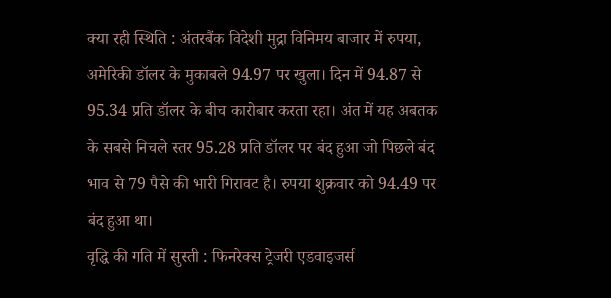क्या रही स्थिति : अंतरबैंक विदेशी मुद्रा विनिमय बाजार में रुपया, अमेरिकी डॉलर के मुकाबले 94.97 पर खुला। दिन में 94.87 से 95.34 प्रति डॉलर के बीच कारोबार करता रहा। अंत में यह अबतक के सबसे निचले स्तर 95.28 प्रति डॉलर पर बंद हुआ जो पिछले बंद भाव से 79 पैसे की भारी गिरावट है। रुपया शुक्रवार को 94.49 पर बंद हुआ था।
वृद्धि की गति में सुस्ती : फिनरेक्स ट्रेजरी एडवाइजर्स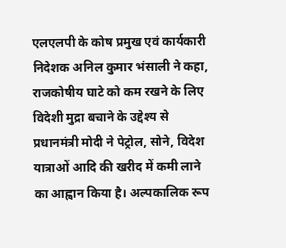एलएलपी के कोष प्रमुख एवं कार्यकारी निदेशक अनिल कुमार भंसाली ने कहा, राजकोषीय घाटे को कम रखने के लिए विदेशी मुद्रा बचाने के उद्देश्य से प्रधानमंत्री मोदी ने पेट्रोल, सोने, विदेश यात्राओं आदि की खरीद में कमी लाने का आह्वान किया है। अल्पकालिक रूप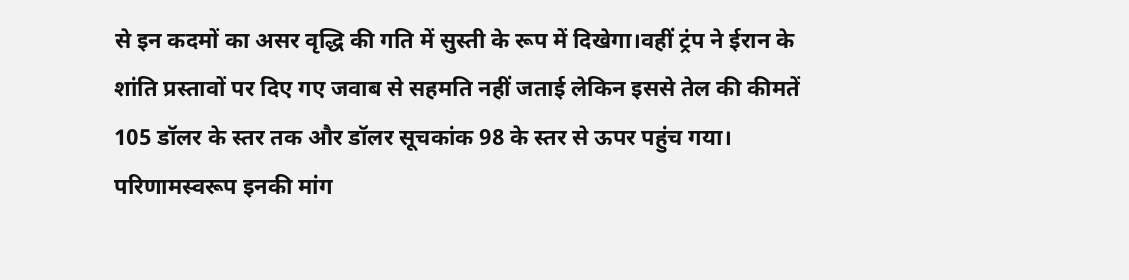से इन कदमों का असर वृद्धि की गति में सुस्ती के रूप में दिखेगा।वहीं ट्रंप ने ईरान के शांति प्रस्तावों पर दिए गए जवाब से सहमति नहीं जताई लेकिन इससे तेल की कीमतें 105 डॉलर के स्तर तक और डॉलर सूचकांक 98 के स्तर से ऊपर पहुंच गया। परिणामस्वरूप इनकी मांग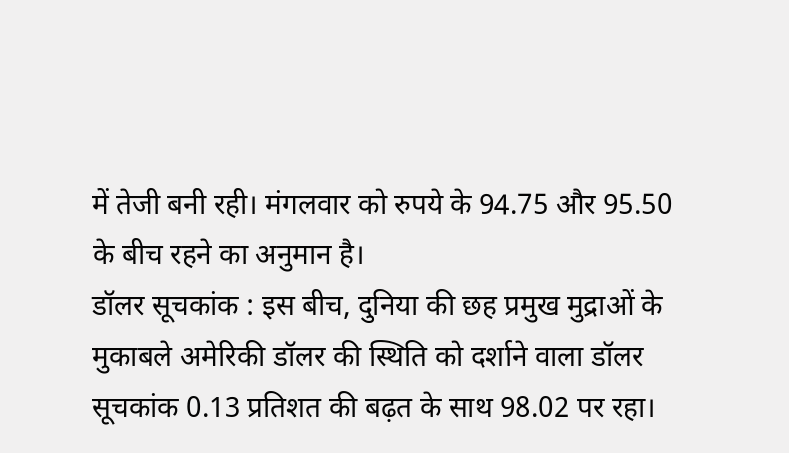में तेजी बनी रही। मंगलवार को रुपये के 94.75 और 95.50 के बीच रहने का अनुमान है।
डॉलर सूचकांक : इस बीच, दुनिया की छह प्रमुख मुद्राओं के मुकाबले अमेरिकी डॉलर की स्थिति को दर्शाने वाला डॉलर सूचकांक 0.13 प्रतिशत की बढ़त के साथ 98.02 पर रहा।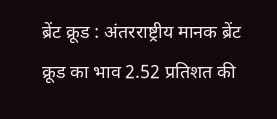ब्रेंट क्रूड : अंतरराष्ट्रीय मानक ब्रेंट क्रूड का भाव 2.52 प्रतिशत की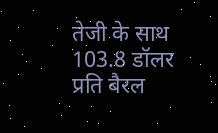तेजी के साथ 103.8 डॉलर प्रति बैरल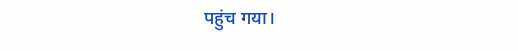पहुंच गया।